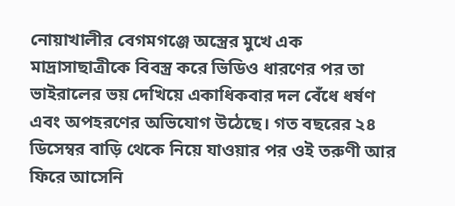নোয়াখালীর বেগমগঞ্জে অস্ত্রের মুখে এক মাদ্রাসাছাত্রীকে বিবস্ত্র করে ভিডিও ধারণের পর তা ভাইরালের ভয় দেখিয়ে একাধিকবার দল বেঁধে ধর্ষণ এবং অপহরণের অভিযোগ উঠেছে। গত বছরের ২৪ ডিসেম্বর বাড়ি থেকে নিয়ে যাওয়ার পর ওই তরুণী আর ফিরে আসেনি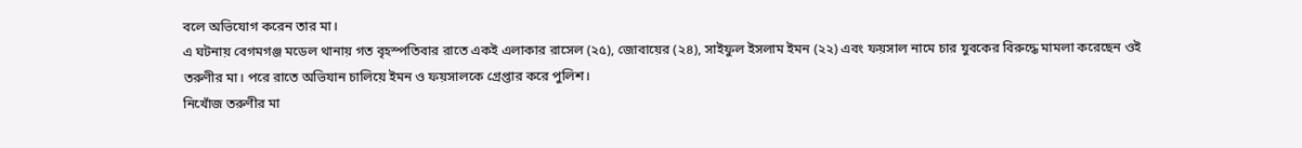বলে অভিযোগ করেন তার মা।
এ ঘটনায় বেগমগঞ্জ মডেল থানায় গত বৃহস্পতিবার রাতে একই এলাকার রাসেল (২৫), জোবায়ের (২৪), সাইফুল ইসলাম ইমন (২২) এবং ফয়সাল নামে চার যুবকের বিরুদ্ধে মামলা করেছেন ওই তরুণীর মা। পরে রাতে অভিযান চালিয়ে ইমন ও ফয়সালকে গ্রেপ্তার করে পুলিশ।
নিখোঁজ তরুণীর মা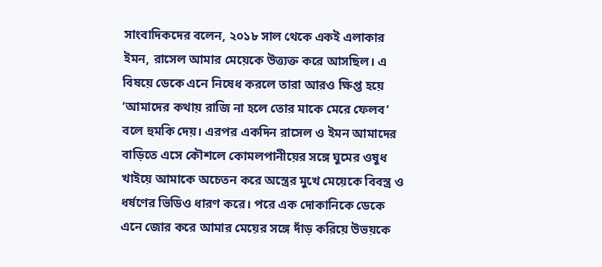সাংবাদিকদের বলেন, ২০১৮ সাল থেকে একই এলাকার ইমন, রাসেল আমার মেয়েকে উত্ত্যক্ত করে আসছিল। এ বিষয়ে ডেকে এনে নিষেধ করলে তারা আরও ক্ষিপ্ত হয়ে ‘আমাদের কথায় রাজি না হলে তোর মাকে মেরে ফেলব’ বলে হুমকি দেয়। এরপর একদিন রাসেল ও ইমন আমাদের বাড়িতে এসে কৌশলে কোমলপানীয়ের সঙ্গে ঘুমের ওষুধ খাইয়ে আমাকে অচেতন করে অস্ত্রের মুখে মেয়েকে বিবস্ত্র ও ধর্ষণের ভিডিও ধারণ করে। পরে এক দোকানিকে ডেকে এনে জোর করে আমার মেয়ের সঙ্গে দাঁড় করিয়ে উভয়কে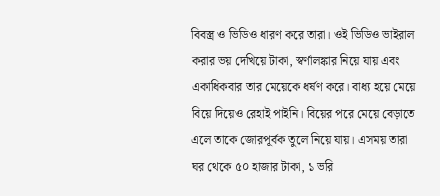বিবস্ত্র ও ভিডিও ধারণ করে তারা। ওই ভিডিও ভাইরাল করার ভয় দেখিয়ে টাকা, স্বর্ণালঙ্কার নিয়ে যায় এবং একাধিকবার তার মেয়েকে ধর্ষণ করে। বাধ্য হয়ে মেয়ে বিয়ে দিয়েও রেহাই পাইনি। বিয়ের পরে মেয়ে বেড়াতে এলে তাকে জোরপূর্বক তুলে নিয়ে যায়। এসময় তারা ঘর থেকে ৫০ হাজার টাকা, ১ ভরি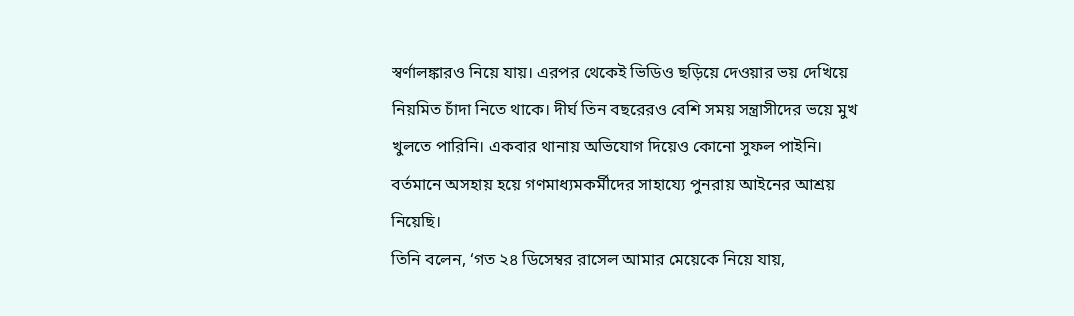স্বর্ণালঙ্কারও নিয়ে যায়। এরপর থেকেই ভিডিও ছড়িয়ে দেওয়ার ভয় দেখিয়ে নিয়মিত চাঁদা নিতে থাকে। দীর্ঘ তিন বছরেরও বেশি সময় সন্ত্রাসীদের ভয়ে মুখ খুলতে পারিনি। একবার থানায় অভিযোগ দিয়েও কোনো সুফল পাইনি। বর্তমানে অসহায় হয়ে গণমাধ্যমকর্মীদের সাহায্যে পুনরায় আইনের আশ্রয় নিয়েছি।
তিনি বলেন, ‘গত ২৪ ডিসেম্বর রাসেল আমার মেয়েকে নিয়ে যায়,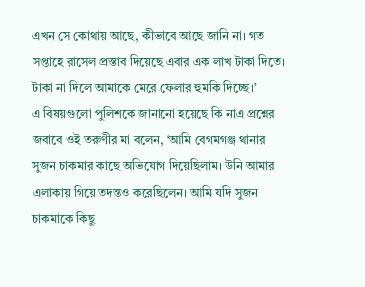এখন সে কোথায় আছে, কীভাবে আছে জানি না। গত সপ্তাহে রাসেল প্রস্তাব দিয়েছে এবার এক লাখ টাকা দিতে। টাকা না দিলে আমাকে মেরে ফেলার হুমকি দিচ্ছে।’
এ বিষয়গুলো পুলিশকে জানানো হয়েছে কি নাএ প্রশ্নের জবাবে ওই তরুণীর মা বলেন, ‘আমি বেগমগঞ্জ থানার সুজন চাকমার কাছে অভিযোগ দিয়েছিলাম। উনি আমার এলাকায় গিয়ে তদন্তও করেছিলেন। আমি যদি সুজন চাকমাকে কিছু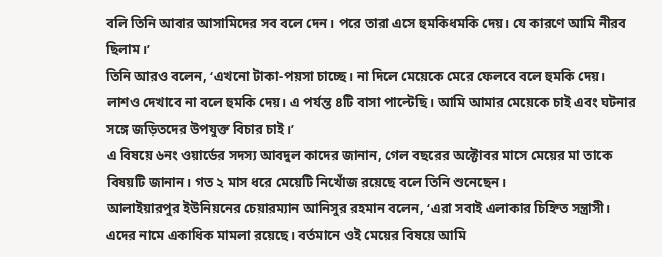বলি তিনি আবার আসামিদের সব বলে দেন। পরে তারা এসে হুমকিধমকি দেয়। যে কারণে আমি নীরব ছিলাম।’
তিনি আরও বলেন, ‘এখনো টাকা-পয়সা চাচ্ছে। না দিলে মেয়েকে মেরে ফেলবে বলে হুমকি দেয়। লাশও দেখাবে না বলে হুমকি দেয়। এ পর্যন্ত ৪টি বাসা পাল্টেছি। আমি আমার মেয়েকে চাই এবং ঘটনার সঙ্গে জড়িতদের উপযুক্ত বিচার চাই।’
এ বিষয়ে ৬নং ওয়ার্ডের সদস্য আবদুল কাদের জানান, গেল বছরের অক্টোবর মাসে মেয়ের মা তাকে বিষয়টি জানান। গত ২ মাস ধরে মেয়েটি নিখোঁজ রয়েছে বলে তিনি শুনেছেন।
আলাইয়ারপুর ইউনিয়নের চেয়ারম্যান আনিসুর রহমান বলেন, ‘এরা সবাই এলাকার চিহ্নিত সন্ত্রাসী। এদের নামে একাধিক মামলা রয়েছে। বর্তমানে ওই মেয়ের বিষয়ে আমি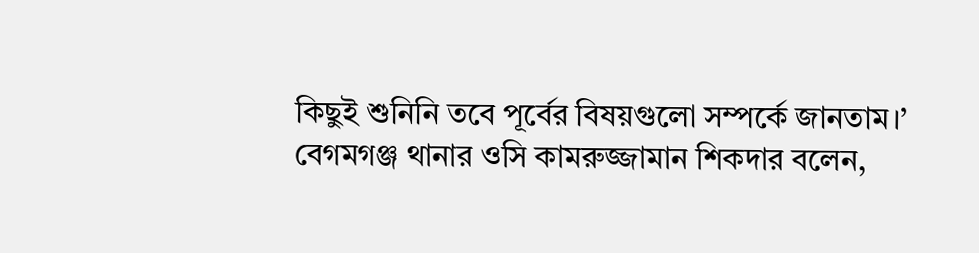কিছুই শুনিনি তবে পূর্বের বিষয়গুলো সম্পর্কে জানতাম।’
বেগমগঞ্জ থানার ওসি কামরুজ্জামান শিকদার বলেন,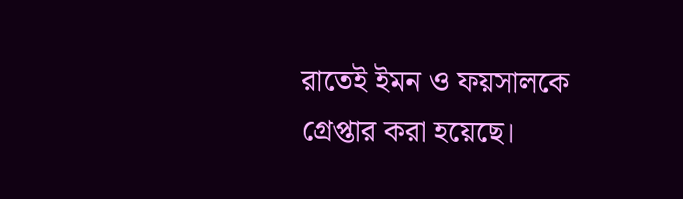রাতেই ইমন ও ফয়সালকে গ্রেপ্তার করা হয়েছে।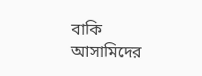বাকি আসামিদের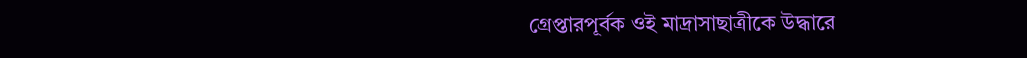গ্রেপ্তারপূর্বক ওই মাদ্রাসাছাত্রীকে উদ্ধারে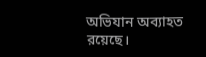অভিযান অব্যাহত রয়েছে।